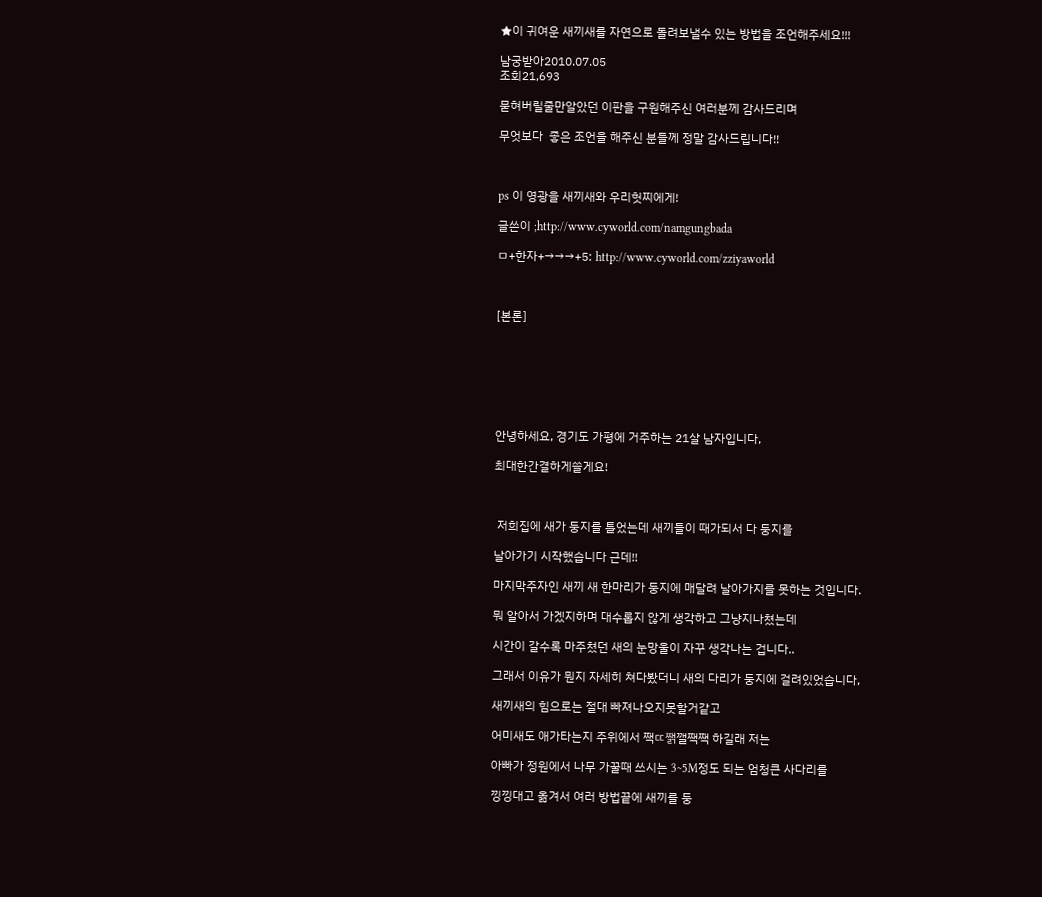★이 귀여운 새끼새를 자연으로 돌려보낼수 있는 방법을 조언해주세요!!!

남궁받아2010.07.05
조회21,693

묻혀버릴줄만알았던 이판을 구원해주신 여러분께 감사드리며

무엇보다  좋은 조언을 해주신 분들께 정말 감사드립니다!!



ps 이 영광을 새끼새와 우리헛찌에게!

글쓴이 ;http://www.cyworld.com/namgungbada

ㅁ+한자+→→→+5: http://www.cyworld.com/zziyaworld



[본론]







안녕하세요, 경기도 가평에 거주하는 21살 남자입니다,

최대한간결하게쓸게요!



 저희집에 새가 둥지를 틀었는데 새끼들이 때가되서 다 둥지를

날아가기 시작했습니다 근데!!

마지막주자인 새끼 새 한마리가 둥지에 매달려 날아가지를 못하는 것입니다.

뭐 알아서 가겠지하며 대수롭지 않게 생각하고 그냥지나쳤는데

시간이 갈수록 마주쳤던 새의 눈망울이 자꾸 생각나는 겁니다..

그래서 이유가 뭔지 자세히 쳐다봤더니 새의 다리가 둥지에 걸려있었습니다,

새끼새의 힘으로는 절대 빠져나오지못할거같고

어미새도 애가타는지 주위에서 짹ㄸ쨁깰짹짹 하길래 저는

아빠가 정원에서 나무 가꿀때 쓰시는 3~5M정도 되는 엄청큰 사다리를

낑낑대고 옮겨서 여러 방법끝에 새끼를 둥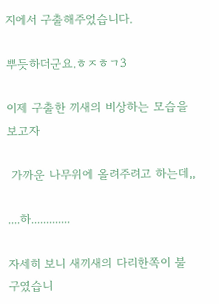지에서 구출해주었습니다.

뿌듯하더군요.ㅎㅈㅎㄱ3

이제 구출한 끼새의 비상하는 모습을 보고자

 가까운 나무위에 올려주려고 하는데,,

....하.............

자세히 보니 새끼새의 다리한쪽이 불구였습니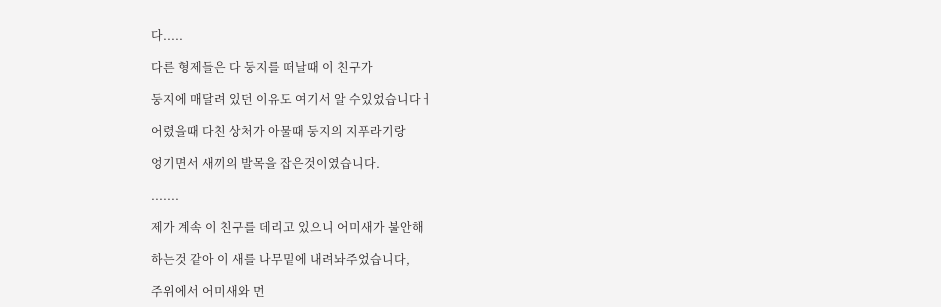다.....

다른 형제들은 다 둥지를 떠날때 이 친구가

둥지에 매달려 있던 이유도 여기서 알 수있었습니다ㅓ

어렸을때 다친 상처가 아물때 둥지의 지푸라기랑

엉기면서 새끼의 발목을 잡은것이였습니다.

.......

제가 계속 이 친구를 데리고 있으니 어미새가 불안해

하는것 같아 이 새를 나무밑에 내려놔주었습니다,

주위에서 어미새와 먼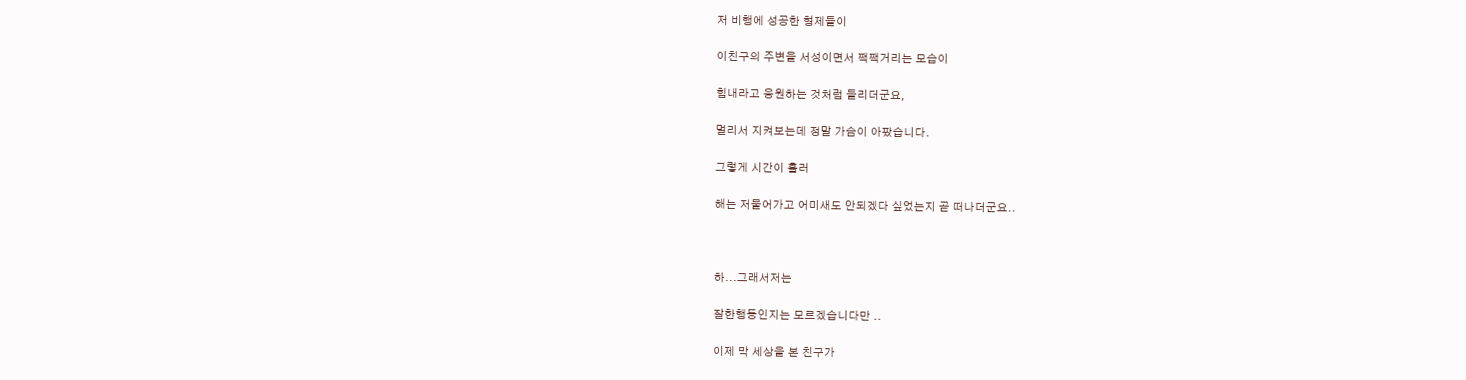저 비행에 성공한 형제들이

이친구의 주변을 서성이면서 짹짹거리는 모습이

힘내라고 응원하는 것처럼 들리더군요,

멀리서 지켜보는데 정말 가슴이 아팠습니다.

그렇게 시간이 흘러

해는 저물어가고 어미새도 안되겠다 싶었는지 곧 떠나더군요..



하...그래서저는

잘한행동인지는 모르겠습니다만 ..

이제 막 세상을 본 친구가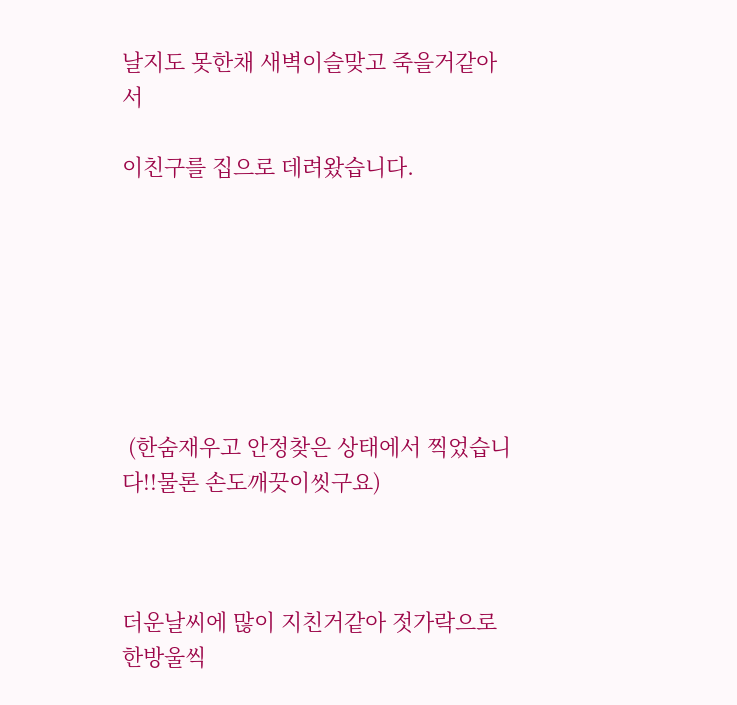날지도 못한채 새벽이슬맞고 죽을거같아서

이친구를 집으로 데려왔습니다.







 (한숨재우고 안정찾은 상태에서 찍었습니다!!물론 손도깨끗이씻구요)



더운날씨에 많이 지친거같아 젓가락으로 한방울씩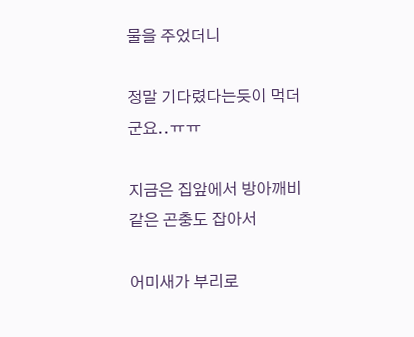물을 주었더니

정말 기다렸다는듯이 먹더군요..ㅠㅠ

지금은 집앞에서 방아깨비같은 곤충도 잡아서

어미새가 부리로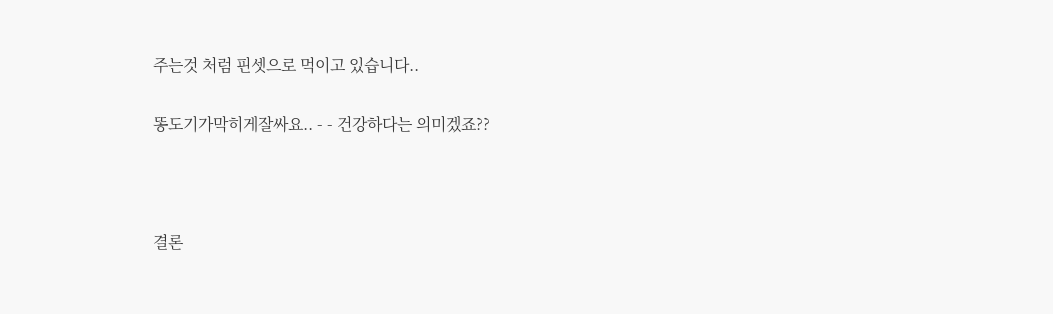주는것 처럼 핀셋으로 먹이고 있습니다..

똥도기가막히게잘싸요.. - - 건강하다는 의미겠죠??



결론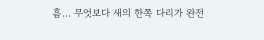흠... 무엇보다 새의 한쪽 다리가 완전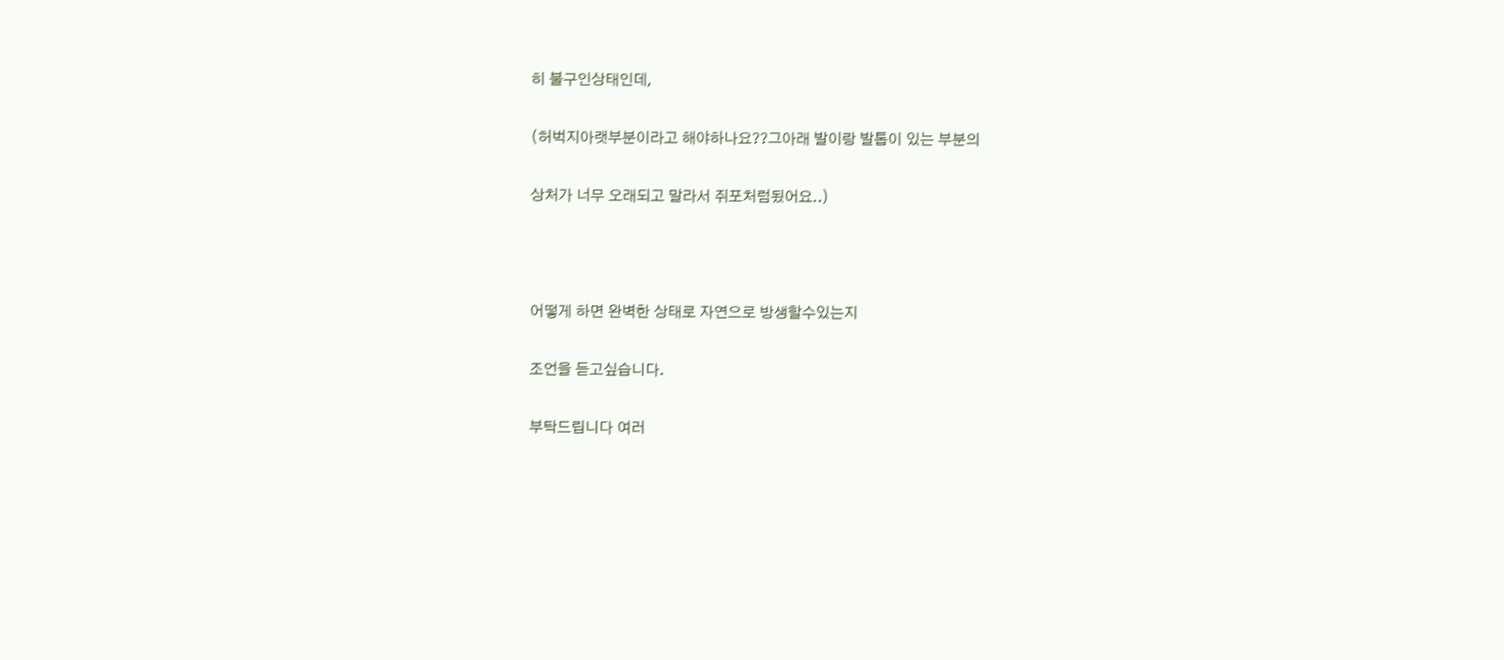히 불구인상태인데,

(허벅지아랫부분이라고 해야하나요??그아래 발이랑 발톱이 있는 부분의

상처가 너무 오래되고 말라서 쥐포처럼됬어요..)



어떻게 하면 완벽한 상태로 자연으로 방생할수있는지

조언을 듣고싶습니다.

부탁드립니다 여러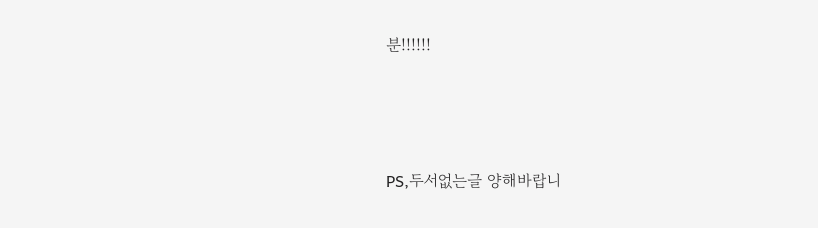분!!!!!!





PS,두서없는글 양해바랍니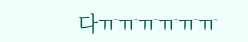다ㅠㅠㅠㅠㅠㅠ